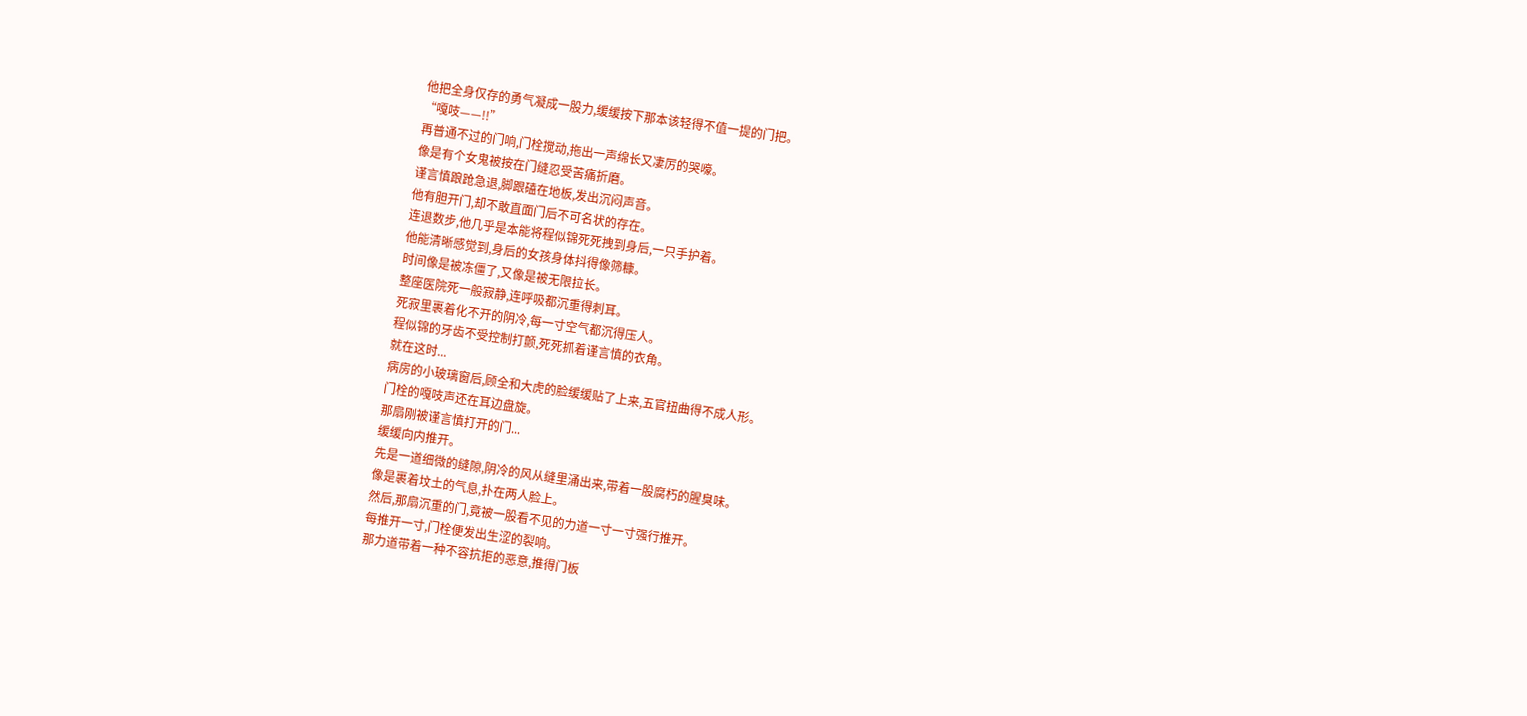他把全身仅存的勇气凝成一股力,缓缓按下那本该轻得不值一提的门把。
“嘎吱——!!”
再普通不过的门响,门栓搅动,拖出一声绵长又凄厉的哭嚎。
像是有个女鬼被按在门缝忍受苦痛折磨。
谨言慎踉跄急退,脚跟磕在地板,发出沉闷声音。
他有胆开门,却不敢直面门后不可名状的存在。
连退数步,他几乎是本能将程似锦死死拽到身后,一只手护着。
他能清晰感觉到,身后的女孩身体抖得像筛糠。
时间像是被冻僵了,又像是被无限拉长。
整座医院死一般寂静,连呼吸都沉重得刺耳。
死寂里裹着化不开的阴冷,每一寸空气都沉得压人。
程似锦的牙齿不受控制打颤,死死抓着谨言慎的衣角。
就在这时...
病房的小玻璃窗后,顾全和大虎的脸缓缓贴了上来,五官扭曲得不成人形。
门栓的嘎吱声还在耳边盘旋。
那扇刚被谨言慎打开的门...
缓缓向内推开。
先是一道细微的缝隙,阴冷的风从缝里涌出来,带着一股腐朽的腥臭味。
像是裹着坟土的气息,扑在两人脸上。
然后,那扇沉重的门,竟被一股看不见的力道一寸一寸强行推开。
每推开一寸,门栓便发出生涩的裂响。
那力道带着一种不容抗拒的恶意,推得门板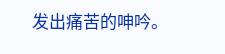发出痛苦的呻吟。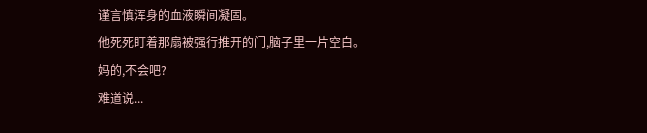谨言慎浑身的血液瞬间凝固。
他死死盯着那扇被强行推开的门,脑子里一片空白。
妈的,不会吧?
难道说...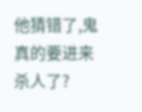他猜错了,鬼真的要进来杀人了?